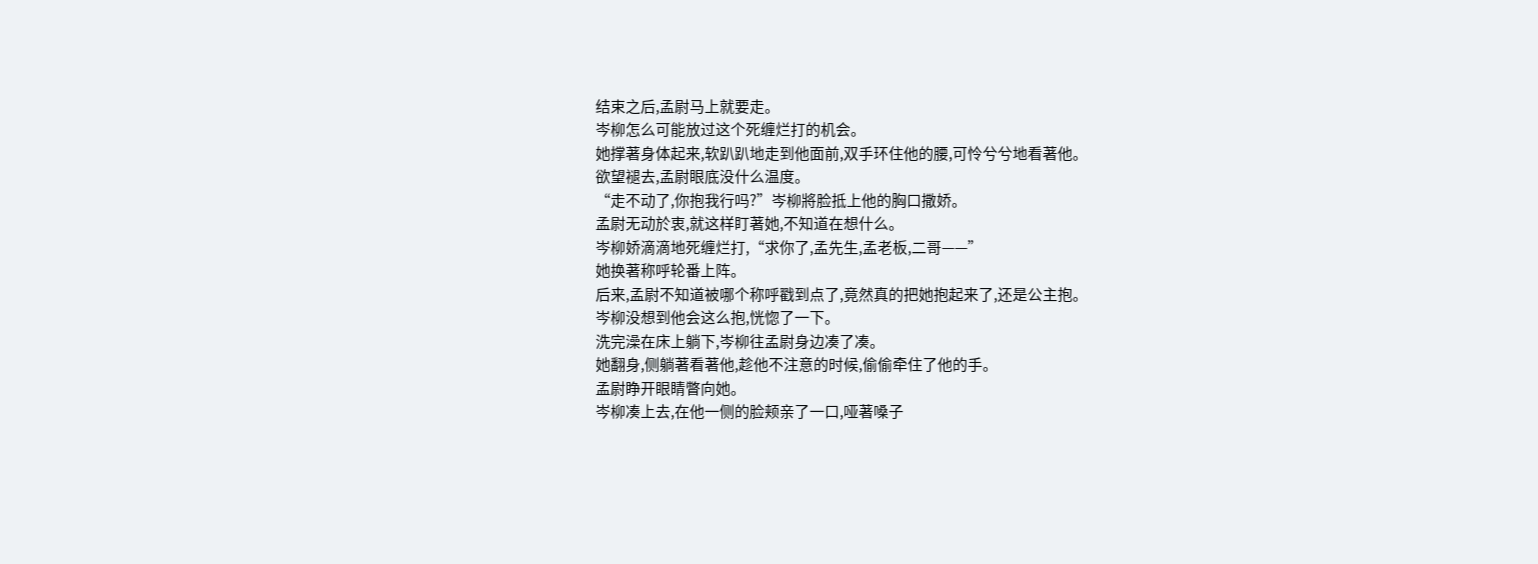结束之后,孟尉马上就要走。
岑柳怎么可能放过这个死缠烂打的机会。
她撑著身体起来,软趴趴地走到他面前,双手环住他的腰,可怜兮兮地看著他。
欲望褪去,孟尉眼底没什么温度。
“走不动了,你抱我行吗?”岑柳將脸抵上他的胸口撒娇。
孟尉无动於衷,就这样盯著她,不知道在想什么。
岑柳娇滴滴地死缠烂打,“求你了,孟先生,孟老板,二哥——”
她换著称呼轮番上阵。
后来,孟尉不知道被哪个称呼戳到点了,竟然真的把她抱起来了,还是公主抱。
岑柳没想到他会这么抱,恍惚了一下。
洗完澡在床上躺下,岑柳往孟尉身边凑了凑。
她翻身,侧躺著看著他,趁他不注意的时候,偷偷牵住了他的手。
孟尉睁开眼睛瞥向她。
岑柳凑上去,在他一侧的脸颊亲了一口,哑著嗓子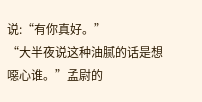说:“有你真好。”
“大半夜说这种油腻的话是想噁心谁。”孟尉的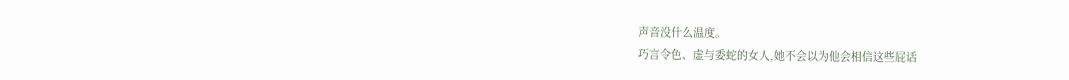声音没什么温度。
巧言令色、虚与委蛇的女人,她不会以为他会相信这些屁话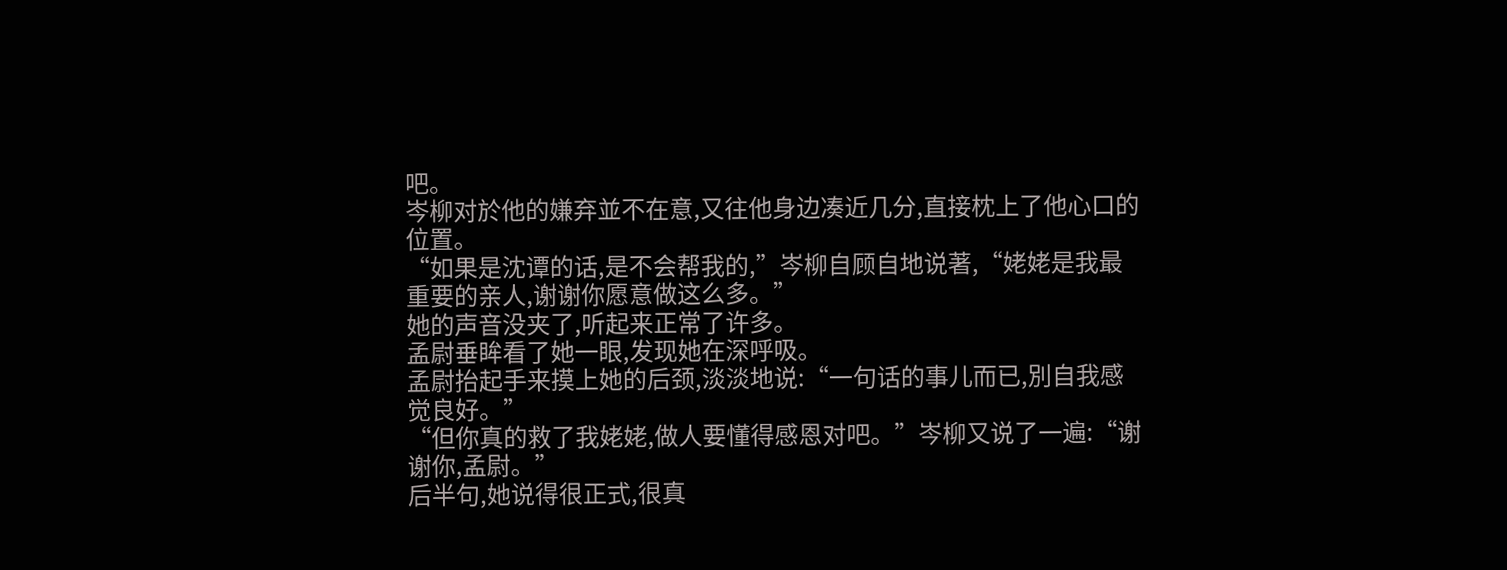吧。
岑柳对於他的嫌弃並不在意,又往他身边凑近几分,直接枕上了他心口的位置。
“如果是沈谭的话,是不会帮我的,”岑柳自顾自地说著,“姥姥是我最重要的亲人,谢谢你愿意做这么多。”
她的声音没夹了,听起来正常了许多。
孟尉垂眸看了她一眼,发现她在深呼吸。
孟尉抬起手来摸上她的后颈,淡淡地说:“一句话的事儿而已,別自我感觉良好。”
“但你真的救了我姥姥,做人要懂得感恩对吧。”岑柳又说了一遍:“谢谢你,孟尉。”
后半句,她说得很正式,很真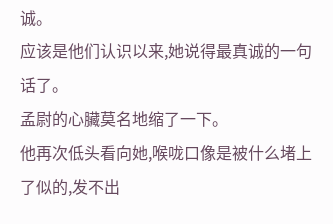诚。
应该是他们认识以来,她说得最真诚的一句话了。
孟尉的心臟莫名地缩了一下。
他再次低头看向她,喉咙口像是被什么堵上了似的,发不出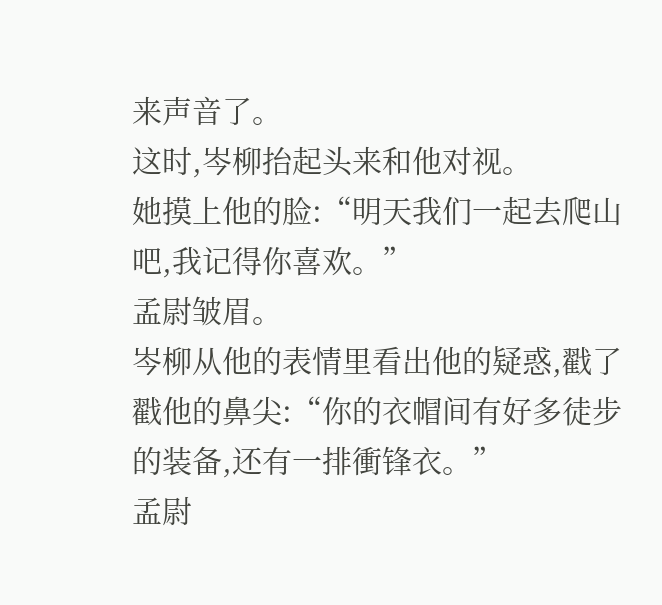来声音了。
这时,岑柳抬起头来和他对视。
她摸上他的脸:“明天我们一起去爬山吧,我记得你喜欢。”
孟尉皱眉。
岑柳从他的表情里看出他的疑惑,戳了戳他的鼻尖:“你的衣帽间有好多徒步的装备,还有一排衝锋衣。”
孟尉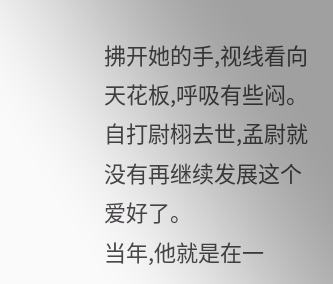拂开她的手,视线看向天花板,呼吸有些闷。
自打尉栩去世,孟尉就没有再继续发展这个爱好了。
当年,他就是在一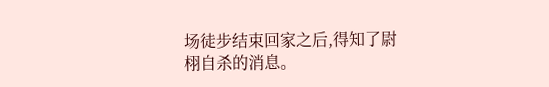场徒步结束回家之后,得知了尉栩自杀的消息。